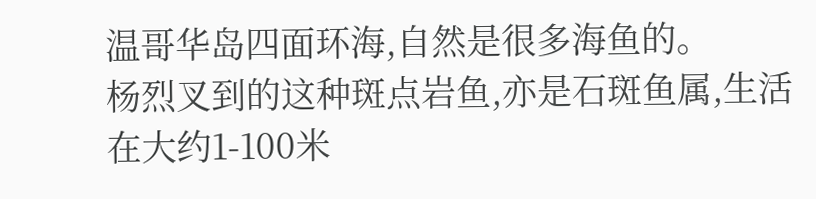温哥华岛四面环海,自然是很多海鱼的。
杨烈叉到的这种斑点岩鱼,亦是石斑鱼属,生活在大约1-100米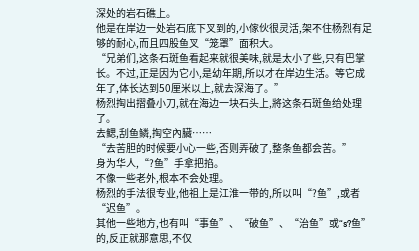深处的岩石礁上。
他是在岸边一处岩石底下叉到的,小傢伙很灵活,架不住杨烈有足够的耐心,而且四股鱼叉“笼罩”面积大。
“兄弟们,这条石斑鱼看起来就很美味,就是太小了些,只有巴掌长。不过,正是因为它小,是幼年期,所以才在岸边生活。等它成年了,体长达到50厘米以上,就去深海了。”
杨烈掏出摺叠小刀,就在海边一块石头上,將这条石斑鱼给处理了。
去鳃,刮鱼鳞,掏空內臟……
“去苦胆的时候要小心一些,否则弄破了,整条鱼都会苦。”
身为华人,“?鱼”手拿把掐。
不像一些老外,根本不会处理。
杨烈的手法很专业,他祖上是江淮一带的,所以叫“?鱼”,或者“迟鱼”。
其他一些地方,也有叫“事鱼”、“破鱼”、“治鱼”或“s?鱼”的,反正就那意思,不仅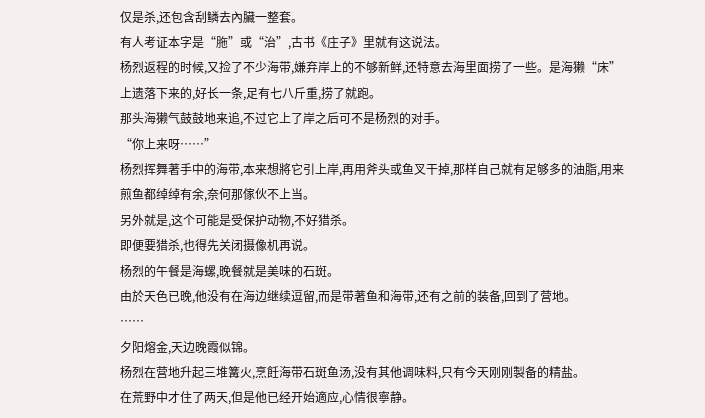仅是杀,还包含刮鳞去內臟一整套。
有人考证本字是“胣”或“治”,古书《庄子》里就有这说法。
杨烈返程的时候,又捡了不少海带,嫌弃岸上的不够新鲜,还特意去海里面捞了一些。是海獭“床”上遗落下来的,好长一条,足有七八斤重,捞了就跑。
那头海獭气鼓鼓地来追,不过它上了岸之后可不是杨烈的对手。
“你上来呀……”
杨烈挥舞著手中的海带,本来想將它引上岸,再用斧头或鱼叉干掉,那样自己就有足够多的油脂,用来煎鱼都绰绰有余,奈何那傢伙不上当。
另外就是,这个可能是受保护动物,不好猎杀。
即便要猎杀,也得先关闭摄像机再说。
杨烈的午餐是海螺,晚餐就是美味的石斑。
由於天色已晚,他没有在海边继续逗留,而是带著鱼和海带,还有之前的装备,回到了营地。
……
夕阳熔金,天边晚霞似锦。
杨烈在营地升起三堆篝火,烹飪海带石斑鱼汤,没有其他调味料,只有今天刚刚製备的精盐。
在荒野中才住了两天,但是他已经开始適应,心情很寧静。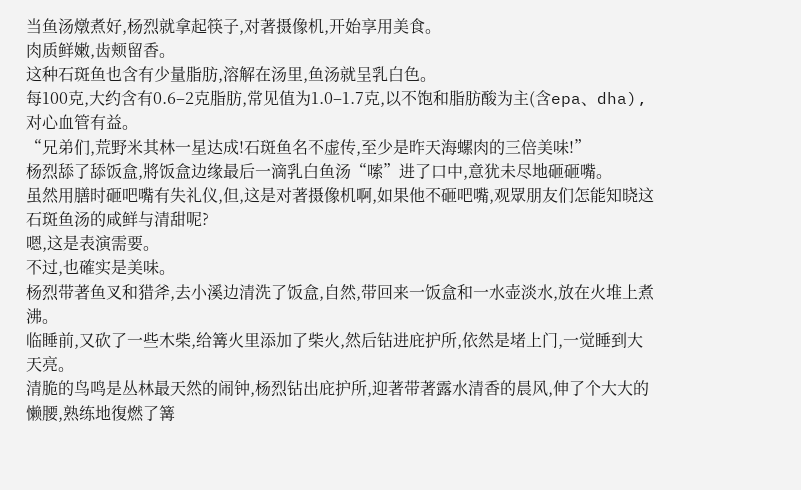当鱼汤燉煮好,杨烈就拿起筷子,对著摄像机,开始享用美食。
肉质鲜嫩,齿颊留香。
这种石斑鱼也含有少量脂肪,溶解在汤里,鱼汤就呈乳白色。
每100克,大约含有0.6–2克脂肪,常见值为1.0–1.7克,以不饱和脂肪酸为主(含epa、dha),对心血管有益。
“兄弟们,荒野米其林一星达成!石斑鱼名不虚传,至少是昨天海螺肉的三倍美味!”
杨烈舔了舔饭盒,將饭盒边缘最后一滴乳白鱼汤“嗦”进了口中,意犹未尽地砸砸嘴。
虽然用膳时砸吧嘴有失礼仪,但,这是对著摄像机啊,如果他不砸吧嘴,观眾朋友们怎能知晓这石斑鱼汤的咸鲜与清甜呢?
嗯,这是表演需要。
不过,也確实是美味。
杨烈带著鱼叉和猎斧,去小溪边清洗了饭盒,自然,带回来一饭盒和一水壶淡水,放在火堆上煮沸。
临睡前,又砍了一些木柴,给篝火里添加了柴火,然后钻进庇护所,依然是堵上门,一觉睡到大天亮。
清脆的鸟鸣是丛林最天然的闹钟,杨烈钻出庇护所,迎著带著露水清香的晨风,伸了个大大的懒腰,熟练地復燃了篝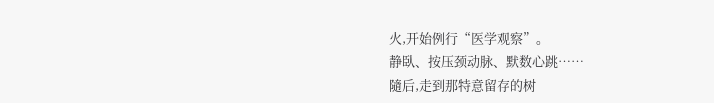火,开始例行“医学观察”。
静臥、按压颈动脉、默数心跳……
隨后,走到那特意留存的树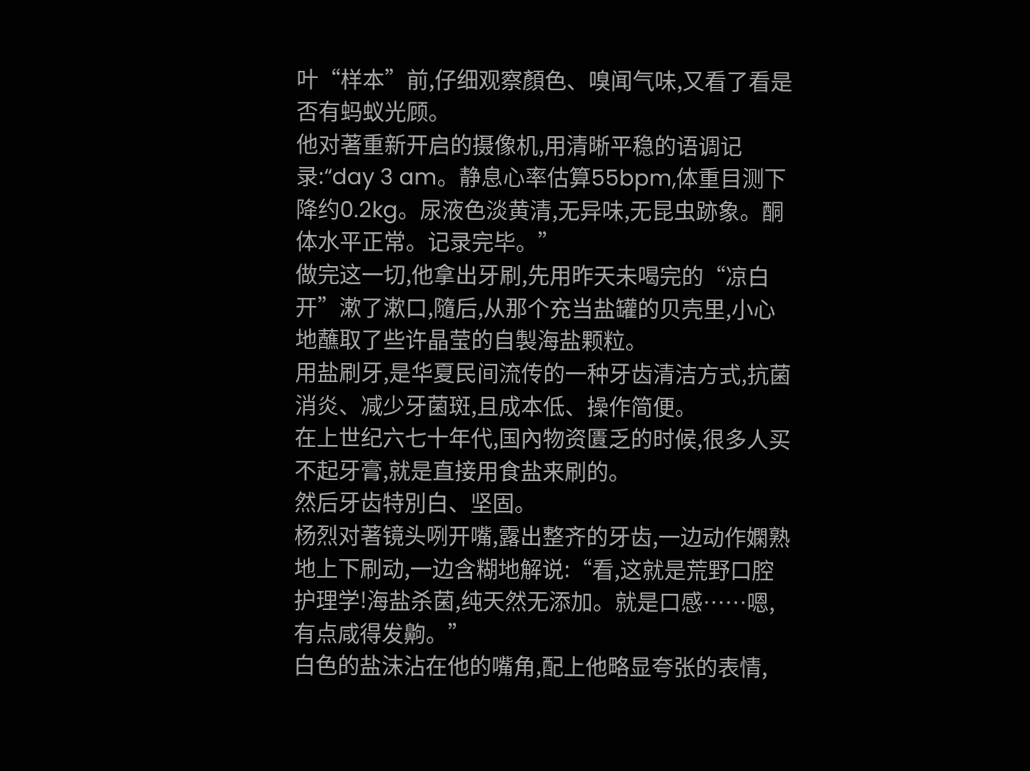叶“样本”前,仔细观察顏色、嗅闻气味,又看了看是否有蚂蚁光顾。
他对著重新开启的摄像机,用清晰平稳的语调记录:“day 3 am。静息心率估算55bpm,体重目测下降约0.2kg。尿液色淡黄清,无异味,无昆虫跡象。酮体水平正常。记录完毕。”
做完这一切,他拿出牙刷,先用昨天未喝完的“凉白开”漱了漱口,隨后,从那个充当盐罐的贝壳里,小心地蘸取了些许晶莹的自製海盐颗粒。
用盐刷牙,是华夏民间流传的一种牙齿清洁方式,抗菌消炎、减少牙菌斑,且成本低、操作简便。
在上世纪六七十年代,国內物资匱乏的时候,很多人买不起牙膏,就是直接用食盐来刷的。
然后牙齿特別白、坚固。
杨烈对著镜头咧开嘴,露出整齐的牙齿,一边动作嫻熟地上下刷动,一边含糊地解说:“看,这就是荒野口腔护理学!海盐杀菌,纯天然无添加。就是口感……嗯,有点咸得发齁。”
白色的盐沫沾在他的嘴角,配上他略显夸张的表情,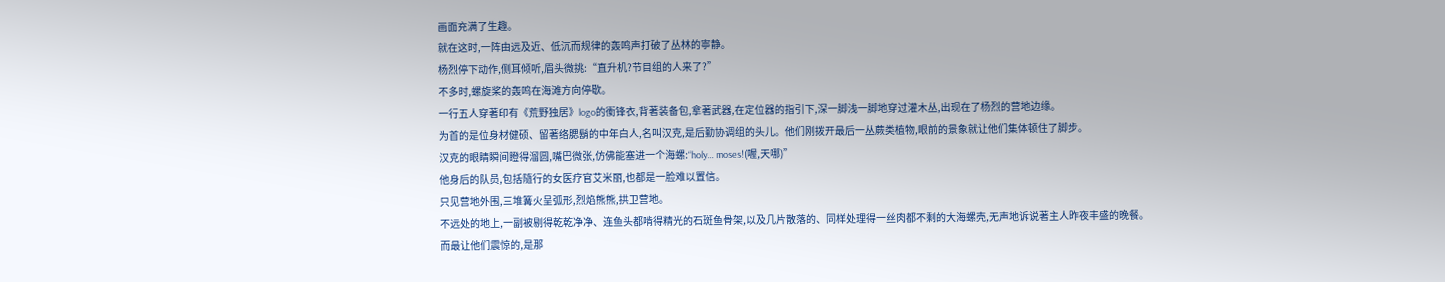画面充满了生趣。
就在这时,一阵由远及近、低沉而规律的轰鸣声打破了丛林的寧静。
杨烈停下动作,侧耳倾听,眉头微挑:“直升机?节目组的人来了?”
不多时,螺旋桨的轰鸣在海滩方向停歇。
一行五人穿著印有《荒野独居》logo的衝锋衣,背著装备包,拿著武器,在定位器的指引下,深一脚浅一脚地穿过灌木丛,出现在了杨烈的营地边缘。
为首的是位身材健硕、留著络腮鬍的中年白人,名叫汉克,是后勤协调组的头儿。他们刚拨开最后一丛蕨类植物,眼前的景象就让他们集体顿住了脚步。
汉克的眼睛瞬间瞪得溜圆,嘴巴微张,仿佛能塞进一个海螺:“holy… moses!(喔,天哪)”
他身后的队员,包括隨行的女医疗官艾米丽,也都是一脸难以置信。
只见营地外围,三堆篝火呈弧形,烈焰熊熊,拱卫营地。
不远处的地上,一副被剔得乾乾净净、连鱼头都啃得精光的石斑鱼骨架,以及几片散落的、同样处理得一丝肉都不剩的大海螺壳,无声地诉说著主人昨夜丰盛的晚餐。
而最让他们震惊的,是那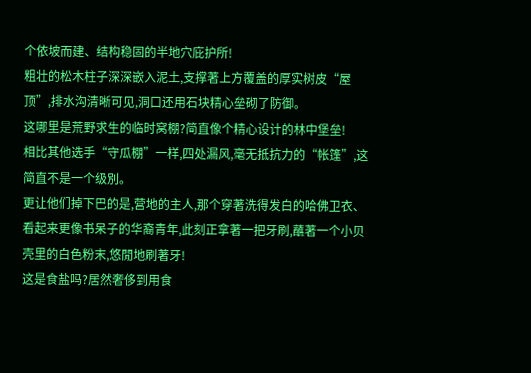个依坡而建、结构稳固的半地穴庇护所!
粗壮的松木柱子深深嵌入泥土,支撑著上方覆盖的厚实树皮“屋顶”,排水沟清晰可见,洞口还用石块精心垒砌了防御。
这哪里是荒野求生的临时窝棚?简直像个精心设计的林中堡垒!
相比其他选手“守瓜棚”一样,四处漏风,毫无抵抗力的“帐篷”,这简直不是一个级別。
更让他们掉下巴的是,营地的主人,那个穿著洗得发白的哈佛卫衣、看起来更像书呆子的华裔青年,此刻正拿著一把牙刷,蘸著一个小贝壳里的白色粉末,悠閒地刷著牙!
这是食盐吗?居然奢侈到用食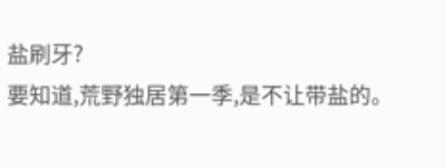盐刷牙?
要知道,荒野独居第一季,是不让带盐的。